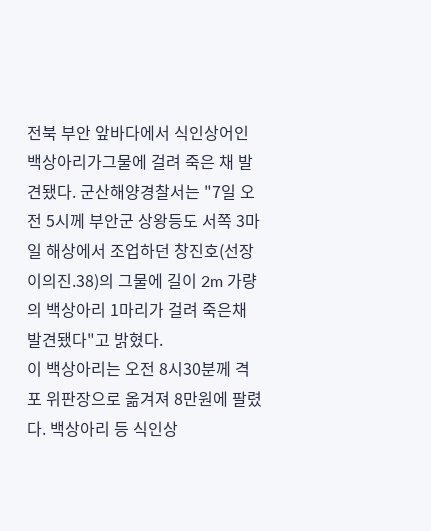전북 부안 앞바다에서 식인상어인 백상아리가그물에 걸려 죽은 채 발견됐다. 군산해양경찰서는 "7일 오전 5시께 부안군 상왕등도 서쪽 3마일 해상에서 조업하던 창진호(선장 이의진.38)의 그물에 길이 2m 가량의 백상아리 1마리가 걸려 죽은채 발견됐다"고 밝혔다.
이 백상아리는 오전 8시30분께 격포 위판장으로 옮겨져 8만원에 팔렸다. 백상아리 등 식인상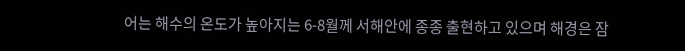어는 해수의 온도가 높아지는 6-8월께 서해안에 종종 출현하고 있으며 해경은 잠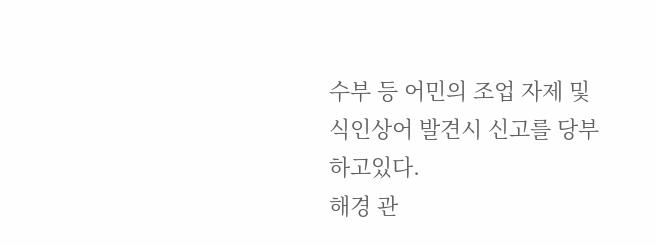수부 등 어민의 조업 자제 및 식인상어 발견시 신고를 당부하고있다.
해경 관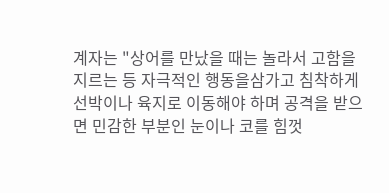계자는 "상어를 만났을 때는 놀라서 고함을 지르는 등 자극적인 행동을삼가고 침착하게 선박이나 육지로 이동해야 하며 공격을 받으면 민감한 부분인 눈이나 코를 힘껏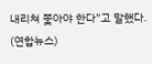내리쳐 쫓아야 한다"고 말했다.
(연합뉴스)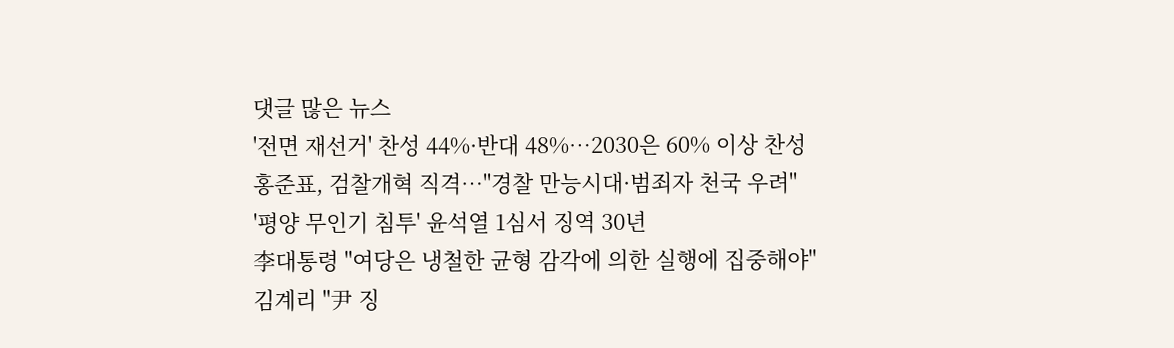댓글 많은 뉴스
'전면 재선거' 찬성 44%·반대 48%…2030은 60% 이상 찬성
홍준표, 검찰개혁 직격…"경찰 만능시대·범죄자 천국 우려"
'평양 무인기 침투' 윤석열 1심서 징역 30년
李대통령 "여당은 냉철한 균형 감각에 의한 실행에 집중해야"
김계리 "尹 징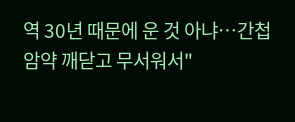역 30년 때문에 운 것 아냐…간첩 암약 깨닫고 무서워서"